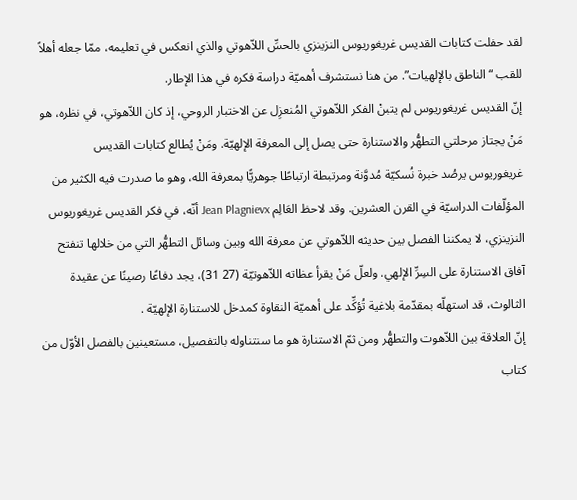لقد حفلت كتابات القديس غريغوريوس النزينزي بالحسِّ اللاّهوتي والذي انعكس في تعليمه، ممّا جعله أهلاً للقب “الناطق بالإلهيات”. من هنا نستشرف أهميّة دراسة فكره في هذا الإطار.
إنّ القديس غريغوريوس لم يتبنْ الفكر اللاّهوتي المُنعزِل عن الاختبار الروحي، إذ كان اللاّهوتي، في نظره، هو مَنْ يجتاز مرحلتي التطهُّر والاستنارة حتى يصل إلى المعرفة الإلهيّة. ومَنْ يُطالع كتابات القديس غريغوريوس يرصُد خبرة نُسكيّة مُدوَّنة ومرتبطة ارتباطًا جوهريًّا بمعرفة الله، وهو ما صدرت فيه الكثير من المؤلّفات الدراسيّة في القرن العشرين. وقد لاحظ العَالِم Jean Plagnievx أنّه، في فكر القديس غريغوريوس النزينزي، لا يمكننا الفصل بين حديثه اللاّهوتي عن معرفة الله وبين وسائل التطهُّر التي من خلالها تنفتح آفاق الاستنارة على السِرِّ الإلهي. ولعلّ مَنْ يقرأ عظاته اللاّهوتيّة (27 31)، يجد دفاعًا رصينًا عن عقيدة الثالوث، قد استهلّه بمقدّمة بلاغية تُؤكِّد على أهميّة النقاوة كمدخل للاستنارة الإلهيّة .
إنّ العلاقة بين اللاّهوت والتطهُّر ومن ثمّ الاستنارة هو ما سنتناوله بالتفصيل، مستعينين بالفصل الأوّل من كتاب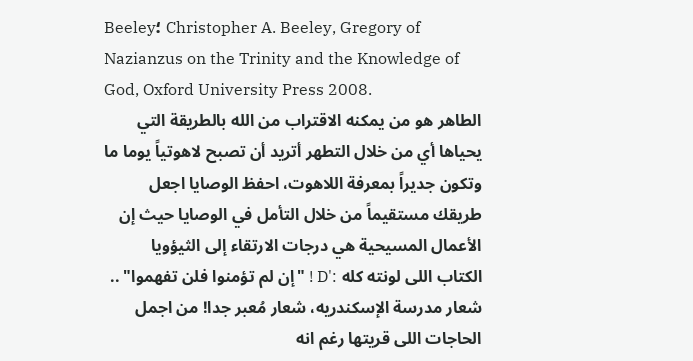Beeley؛ Christopher A. Beeley, Gregory of Nazianzus on the Trinity and the Knowledge of God, Oxford University Press 2008.
الطاهر هو من يمكنه الاقتراب من الله بالطريقة التي يحياها أي من خلال التطهر أتريد أن تصبح لاهوتياً يوما ما وتكون جديراً بمعرفة اللاهوت، احفظ الوصايا اجعل طريقك مستقيماً من خلال التأمل في الوصايا حيث إن الأعمال المسيحية هي درجات الارتقاء إلى الثيؤويا
الكتاب اللى لونته كله :'D ! "إن لم تؤمنوا فلن تفهموا" .. شعار مدرسة الإسكندريه، شعار مُعبر جدا! من اجمل الحاجات اللى قريتها رغم انه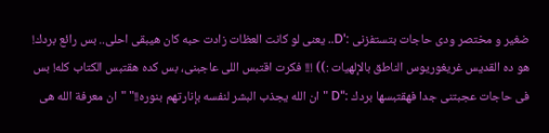ضغير و مختصر ودى حاجات بتستفزنى :'D.. يعنى لو كانت العظات زادت حبه كان هيبقى احلى.. بس رائع بردك! هو ده القديس غريغوريوس الناطق بالإلهيات :)) !!! فكرت اقتبس اللى عاجبنى، بس كده هقتبس الكتاب كله! بس فى حاجات عجبتنى جدا فهقتبسها بردك :"D "ان الله يجذب البشر لنفسه بإنارتهم بنوره!!" "ان معرفة الله هى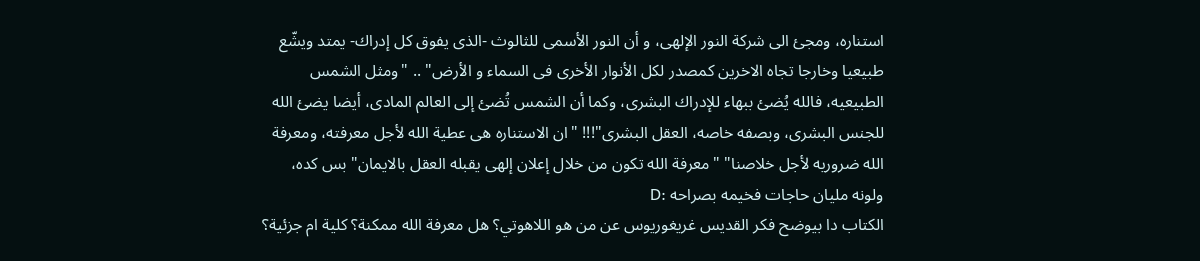استناره، ومجئ الى شركة النور الإلهى، و أن النور الأسمى للثالوث -الذى يفوق كل إدراك- يمتد ويشّع طبيعيا وخارجا تجاه الاخرين كمصدر لكل الأنوار الأخرى فى السماء و الأرض" .. "ومثل الشمس الطبيعيه، فالله يُضئ ببهاء للإدراك البشرى، وكما أن الشمس تُضئ إلى العالم المادى، أيضا يضئ الله للجنس البشرى، وبصفه خاصه، العقل البشرى"!!! "ان الاستناره هى عطية الله لأجل معرفته، ومعرفة الله ضروريه لأجل خلاصنا" "معرفة الله تكون من خلال إعلان إلهى يقبله العقل بالايمان" بس كده، ولونه مليان حاجات فخيمه بصراحه :D
الكتاب دا بيوضح فكر القديس غريغوريوس عن من هو اللاهوتي؟ هل معرفة الله ممكنة؟ كلية ام جزئية؟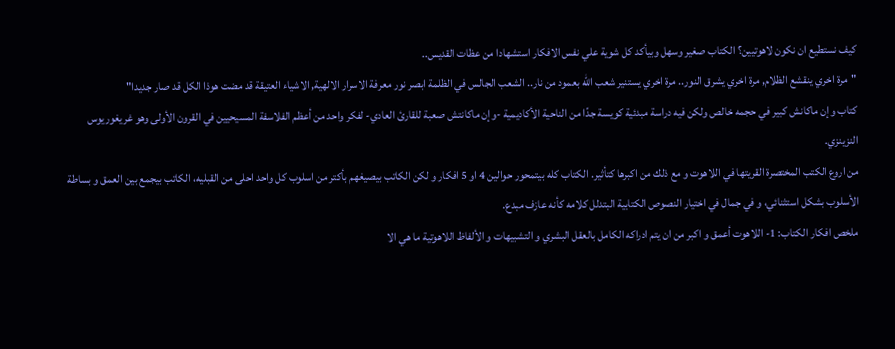كيف نستطيع ان نكون لاهوتيين؟ الكتاب صغير وسهل وبيأكد كل شوية علي نفس الافكار استشهادا من عظات القديس..
"مرة اخري ينقشع الظلام, مرة اخري يشرق النور.. مرة اخري يستنير شعب الله بعمود من نار.. الشعب الجالس في الظلمة ابصر نور معرفة الاسرار الالهية, الاشياء العتيقة قد مضت هوذا الكل قد صار جديدا"
كتاب وإن ماكانش كبير في حجمه خالص ولكن فيه دراسة مبدئية كويسة جدًا من الناحية الأكاديمية -وإن ماكانتش صعبة للقارئ العادي- لفكر واحد من أعظم الفلاسفة المسيحيين في القرون الأولى وهو غريغوريوس النزينزي.
من اروع الكتب المختصرة القريتها في اللاهوت و مع ذلك من اكبرها كتأثير. الكتاب كله بيتمحور حوالين 4 او 5 افكار و لكن الكاتب بيصيغهم بأكتر من اسلوب كل واحد احلى من القبليه، الكاتب بيجمع بين العمق و بساطة الأسلوب بشكل استثنائي، و في جمال في اختيار النصوص الكتابية البتدلل كلامه كأنه عازف مبدع.
ملخص افكار الكتاب: 1- اللاهوت أعمق و اكبر من ان يتم ادراكه الكامل بالعقل البشري و التشبيهات و الألفاظ اللاهوتية ما هي الا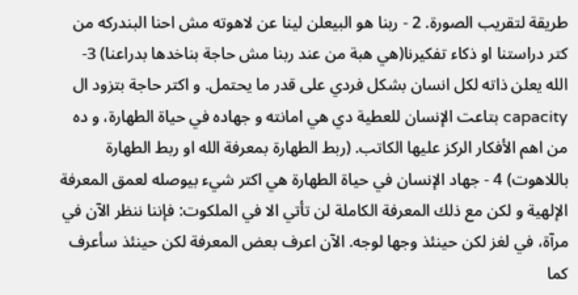طريقة لتقريب الصورة. 2 - ربنا هو البيعلن لينا عن لاهوته مش احنا البندركه من كتر دراستنا او ذكاء تفكيرنا(هي هبة من عند ربنا مش حاجة بناخدها بدراعنا) 3- الله يعلن ذاته لكل انسان بشكل فردي على قدر ما يحتمل. و اكتر حاجة بتزود ال capacity بتاعت الإنسان للعطية دي هي امانته و جهاده في حياة الطهارة، و ده من اهم الأفكار الركز عليها الكاتب. (ربط الطهارة بمعرفة الله او ربط الطهارة باللاهوت) 4 - جهاد الإنسان في حياة الطهارة هي اكتر شيء بيوصله لعمق المعرفة الإلهية و لكن مع ذلك المعرفة الكاملة لن تأتي الا في الملكوت: فإننا ننظر الآن في مرآة، في لغز لكن حينئذ وجها لوجه. الآن اعرف بعض المعرفة لكن حينئذ سأعرف كما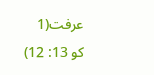عرفت(1 كو 13: 12)